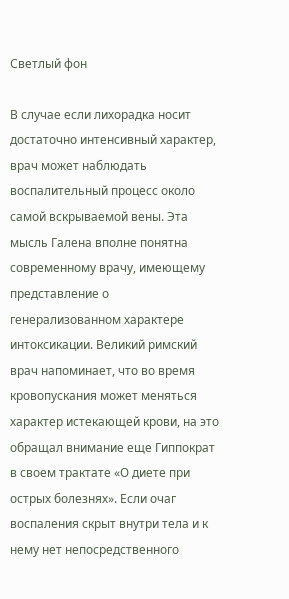Светлый фон

В случае если лихорадка носит достаточно интенсивный характер, врач может наблюдать воспалительный процесс около самой вскрываемой вены. Эта мысль Галена вполне понятна современному врачу, имеющему представление о генерализованном характере интоксикации. Великий римский врач напоминает, что во время кровопускания может меняться характер истекающей крови, на это обращал внимание еще Гиппократ в своем трактате «О диете при острых болезнях». Если очаг воспаления скрыт внутри тела и к нему нет непосредственного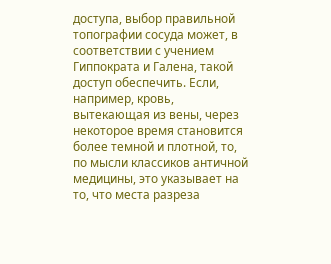доступа, выбор правильной топографии сосуда может, в соответствии с учением Гиппократа и Галена, такой доступ обеспечить. Если, например, кровь, вытекающая из вены, через некоторое время становится более темной и плотной, то, по мысли классиков античной медицины, это указывает на то, что места разреза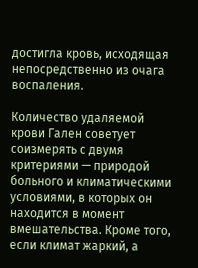достигла кровь, исходящая непосредственно из очага воспаления.

Количество удаляемой крови Гален советует соизмерять с двумя критериями — природой больного и климатическими условиями, в которых он находится в момент вмешательства. Кроме того, если климат жаркий, а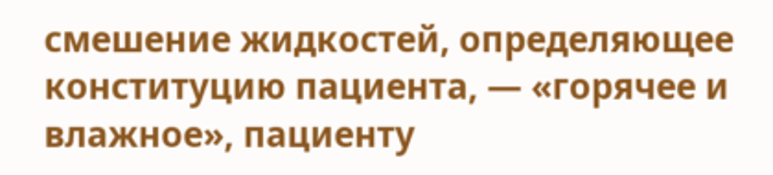смешение жидкостей, определяющее конституцию пациента, — «горячее и влажное», пациенту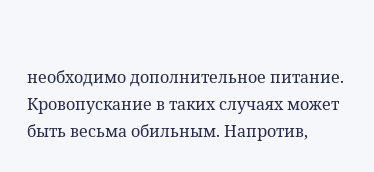необходимо дополнительное питание. Кровопускание в таких случаях может быть весьма обильным. Напротив,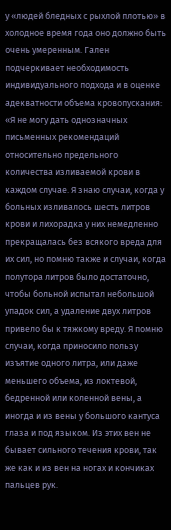у «людей бледных с рыхлой плотью» в холодное время года оно должно быть очень умеренным. Гален подчеркивает необходимость индивидуального подхода и в оценке адекватности объема кровопускания: «Я не могу дать однозначных письменных рекомендаций относительно предельного количества изливаемой крови в каждом случае. Я знаю случаи, когда у больных изливалось шесть литров крови и лихорадка у них немедленно прекращалась без всякого вреда для их сил, но помню также и случаи, когда полутора литров было достаточно, чтобы больной испытал небольшой упадок сил, а удаление двух литров привело бы к тяжкому вреду. Я помню случаи, когда приносило пользу изъятие одного литра, или даже меньшего объема, из локтевой, бедренной или коленной вены, а иногда и из вены у большого кантуса глаза и под языком. Из этих вен не бывает сильного течения крови, так же как и из вен на ногах и кончиках пальцев рук.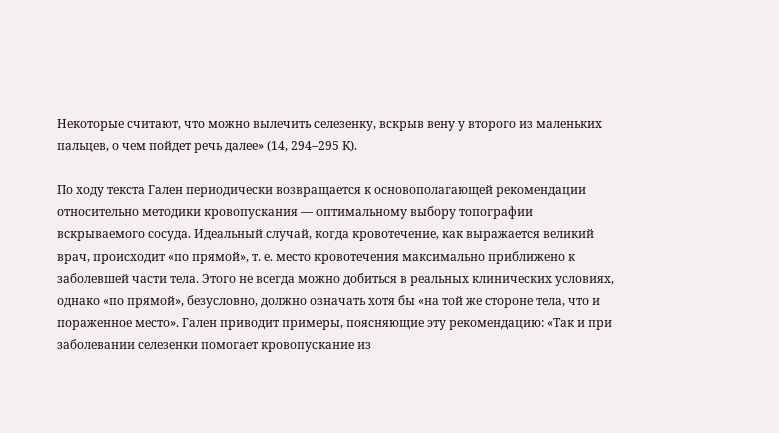Некоторые считают, что можно вылечить селезенку, вскрыв вену у второго из маленьких пальцев, о чем пойдет речь далее» (14, 294–295 К).

По ходу текста Гален периодически возвращается к основополагающей рекомендации относительно методики кровопускания — оптимальному выбору топографии вскрываемого сосуда. Идеальный случай, когда кровотечение, как выражается великий врач, происходит «по прямой», т. е. место кровотечения максимально приближено к заболевшей части тела. Этого не всегда можно добиться в реальных клинических условиях, однако «по прямой», безусловно, должно означать хотя бы «на той же стороне тела, что и пораженное место». Гален приводит примеры, поясняющие эту рекомендацию: «Так и при заболевании селезенки помогает кровопускание из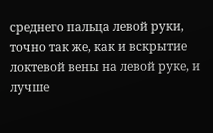среднего пальца левой руки, точно так же, как и вскрытие локтевой вены на левой руке, и лучше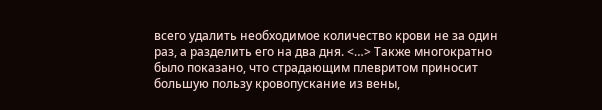всего удалить необходимое количество крови не за один раз, а разделить его на два дня. <…> Также многократно было показано, что страдающим плевритом приносит большую пользу кровопускание из вены,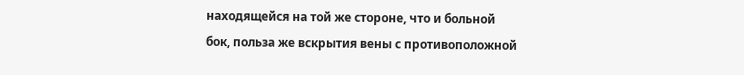находящейся на той же стороне, что и больной бок, польза же вскрытия вены с противоположной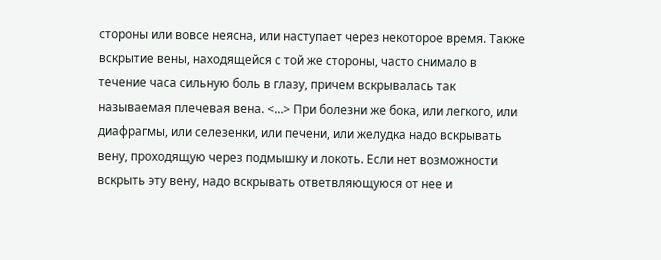стороны или вовсе неясна, или наступает через некоторое время. Также вскрытие вены, находящейся с той же стороны, часто снимало в течение часа сильную боль в глазу, причем вскрывалась так называемая плечевая вена. <…> При болезни же бока, или легкого, или диафрагмы, или селезенки, или печени, или желудка надо вскрывать вену, проходящую через подмышку и локоть. Если нет возможности вскрыть эту вену, надо вскрывать ответвляющуюся от нее и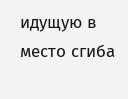идущую в место сгиба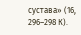сустава» (16, 296–298 К).